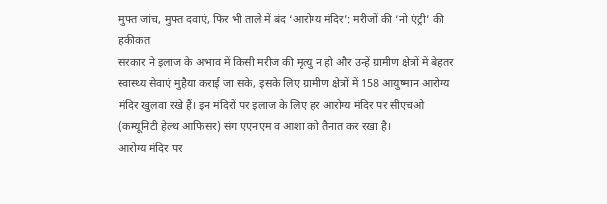मुफ्त जांच, मुफ्त दवाएं, फिर भी ताले में बंद ‘आरोग्य मंदिर’: मरीजों की ‘नो एंट्री’ की हकीकत
सरकार ने इलाज के अभाव में किसी मरीज की मृत्यु न हो और उन्हें ग्रामीण क्षेत्रों में बेहतर स्वास्थ्य सेवाएं मुहैया कराई जा सके, इसके लिए ग्रामीण क्षेत्रों में 158 आयुष्मान आरोग्य मंदिर खुलवा रखे हैं। इन मंदिरों पर इलाज के लिए हर आरोग्य मंदिर पर सीएचओ (कम्यूनिटी हेल्थ आफिसर) संग एएनएम व आशा को तैनात कर रखा है।
आरोग्य मंदिर पर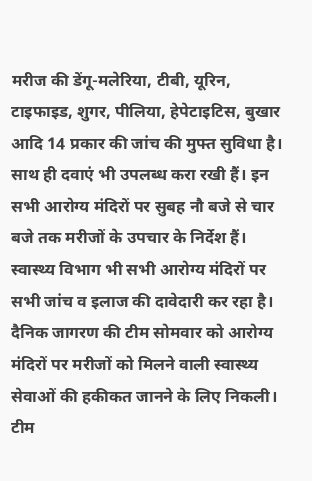मरीज की डेंगू-मलेरिया, टीबी, यूरिन, टाइफाइड, शुगर, पीलिया, हेपेटाइटिस, बुखार आदि 14 प्रकार की जांच की मुफ्त सुविधा है। साथ ही दवाएं भी उपलब्ध करा रखी हैं। इन सभी आरोग्य मंदिरों पर सुबह नौ बजे से चार बजे तक मरीजों के उपचार के निर्देश हैं। स्वास्थ्य विभाग भी सभी आरोग्य मंदिरों पर सभी जांच व इलाज की दावेदारी कर रहा है।
दैनिक जागरण की टीम सोमवार को आरोग्य मंदिरों पर मरीजों को मिलने वाली स्वास्थ्य सेवाओं की हकीकत जानने के लिए निकली। टीम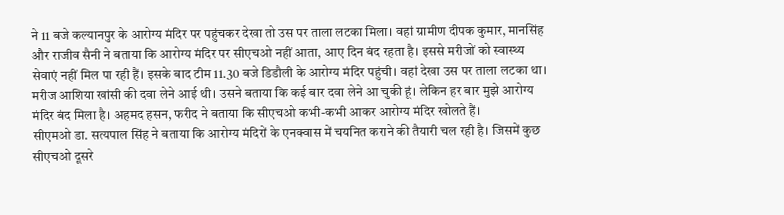ने 11 बजे कल्यानपुर के आरोग्य मंदिर पर पहुंचकर देखा तो उस पर ताला लटका मिला। वहां ग्रामीण दीपक कुमार, मानसिंह और राजीव सैनी ने बताया कि आरोग्य मंदिर पर सीएचओ नहीं आता, आए दिन बंद रहता है। इससे मरीजों को स्वास्थ्य सेवाएं नहीं मिल पा रही हैं। इसके बाद टीम 11.30 बजे डिडौली के आरोग्य मंदिर पहुंची। वहां देखा उस पर ताला लटका था। मरीज आशिया खांसी की दवा लेने आई थी। उसने बताया कि कई बार दवा लेने आ चुकी हूं। लेकिन हर बार मुझे आरोग्य मंदिर बंद मिला है। अहमद हसन, फरीद ने बताया कि सीएचओ कभी-कभी आकर आरोग्य मंदिर खोलते हैं।
सीएमओ डा. सत्यपाल सिंह ने बताया कि आरोग्य मंदिरों के एनक्वास में चयनित कराने की तैयारी चल रही है। जिसमें कुछ सीएचओ दूसरे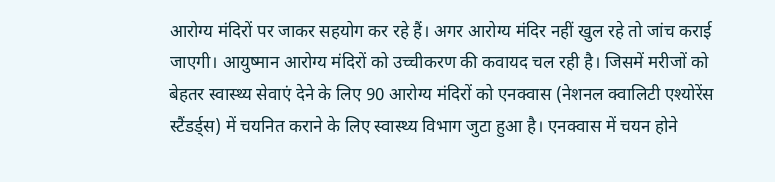आरोग्य मंदिरों पर जाकर सहयोग कर रहे हैं। अगर आरोग्य मंदिर नहीं खुल रहे तो जांच कराई जाएगी। आयुष्मान आरोग्य मंदिरों को उच्चीकरण की कवायद चल रही है। जिसमें मरीजों को बेहतर स्वास्थ्य सेवाएं देने के लिए 90 आरोग्य मंदिरों को एनक्वास (नेशनल क्वालिटी एश्योरेंस स्टैंडर्ड्स) में चयनित कराने के लिए स्वास्थ्य विभाग जुटा हुआ है। एनक्वास में चयन होने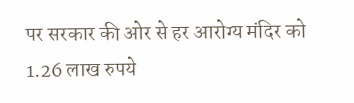पर सरकार की ओर से हर आरोग्य मंदिर को 1.26 लाख रुपये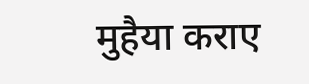मुहैया कराए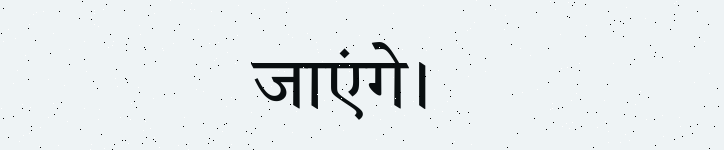जाएंगे।